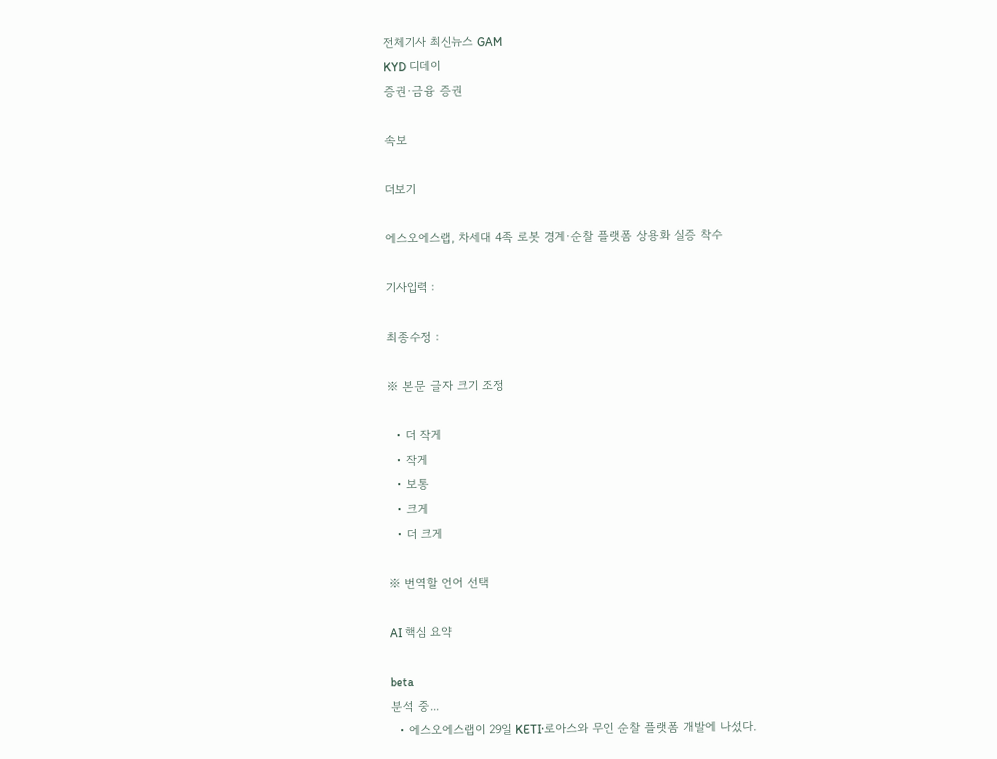전체기사 최신뉴스 GAM
KYD 디데이
증권·금융 증권

속보

더보기

에스오에스랩, 차세대 4족 로봇 경계·순찰 플랫폼 상용화 실증 착수

기사입력 :

최종수정 :

※ 본문 글자 크기 조정

  • 더 작게
  • 작게
  • 보통
  • 크게
  • 더 크게

※ 번역할 언어 선택

AI 핵심 요약

beta
분석 중...
  • 에스오에스랩이 29일 KETI·로아스와 무인 순찰 플랫폼 개발에 나섰다.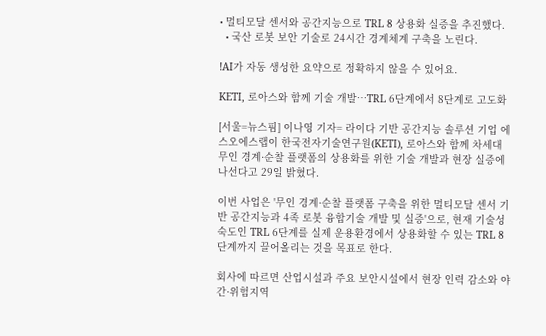• 멀티모달 센서와 공간지능으로 TRL 8 상용화 실증을 추진했다.
  • 국산 로봇 보안 기술로 24시간 경계체계 구축을 노린다.

!AI가 자동 생성한 요약으로 정확하지 않을 수 있어요.

KETI, 로아스와 함께 기술 개발…TRL 6단계에서 8단계로 고도화

[서울=뉴스핌] 이나영 기자= 라이다 기반 공간지능 솔루션 기업 에스오에스랩이 한국전자기술연구원(KETI), 로아스와 함께 차세대 무인 경계·순찰 플랫폼의 상용화를 위한 기술 개발과 현장 실증에 나선다고 29일 밝혔다.

이번 사업은 '무인 경계·순찰 플랫폼 구축을 위한 멀티모달 센서 기반 공간지능과 4족 로봇 융합기술 개발 및 실증'으로, 현재 기술성숙도인 TRL 6단계를 실제 운용환경에서 상용화할 수 있는 TRL 8단계까지 끌어올리는 것을 목표로 한다.

회사에 따르면 산업시설과 주요 보안시설에서 현장 인력 감소와 야간·위험지역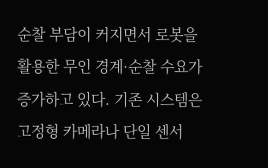순찰 부담이 커지면서 로봇을 활용한 무인 경계·순찰 수요가 증가하고 있다. 기존 시스템은 고정형 카메라나 단일 센서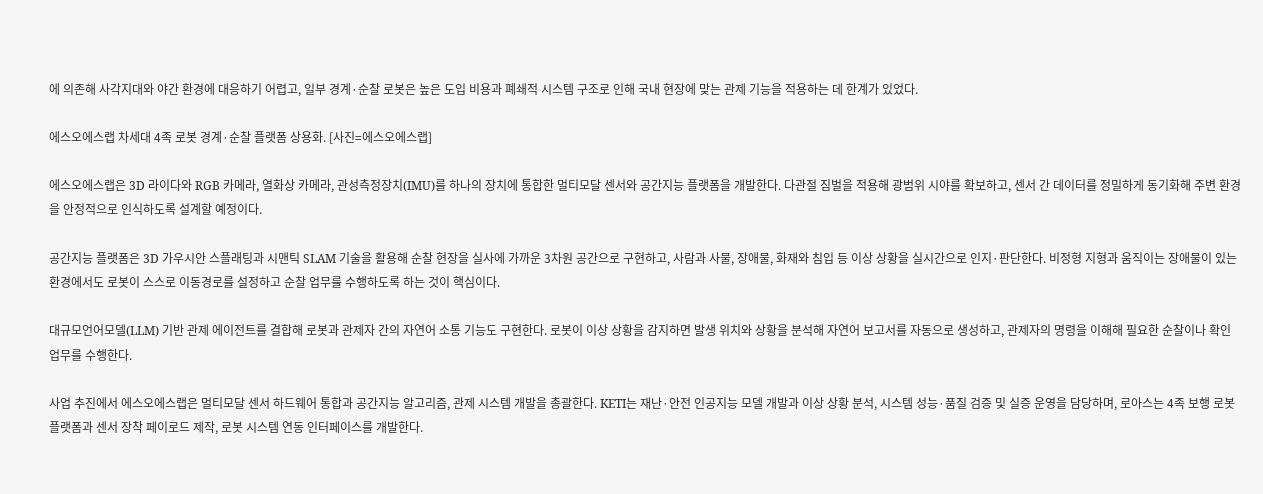에 의존해 사각지대와 야간 환경에 대응하기 어렵고, 일부 경계·순찰 로봇은 높은 도입 비용과 폐쇄적 시스템 구조로 인해 국내 현장에 맞는 관제 기능을 적용하는 데 한계가 있었다.

에스오에스랩 차세대 4족 로봇 경계·순찰 플랫폼 상용화. [사진=에스오에스랩]

에스오에스랩은 3D 라이다와 RGB 카메라, 열화상 카메라, 관성측정장치(IMU)를 하나의 장치에 통합한 멀티모달 센서와 공간지능 플랫폼을 개발한다. 다관절 짐벌을 적용해 광범위 시야를 확보하고, 센서 간 데이터를 정밀하게 동기화해 주변 환경을 안정적으로 인식하도록 설계할 예정이다.

공간지능 플랫폼은 3D 가우시안 스플래팅과 시맨틱 SLAM 기술을 활용해 순찰 현장을 실사에 가까운 3차원 공간으로 구현하고, 사람과 사물, 장애물, 화재와 침입 등 이상 상황을 실시간으로 인지·판단한다. 비정형 지형과 움직이는 장애물이 있는 환경에서도 로봇이 스스로 이동경로를 설정하고 순찰 업무를 수행하도록 하는 것이 핵심이다.

대규모언어모델(LLM) 기반 관제 에이전트를 결합해 로봇과 관제자 간의 자연어 소통 기능도 구현한다. 로봇이 이상 상황을 감지하면 발생 위치와 상황을 분석해 자연어 보고서를 자동으로 생성하고, 관제자의 명령을 이해해 필요한 순찰이나 확인 업무를 수행한다.

사업 추진에서 에스오에스랩은 멀티모달 센서 하드웨어 통합과 공간지능 알고리즘, 관제 시스템 개발을 총괄한다. KETI는 재난·안전 인공지능 모델 개발과 이상 상황 분석, 시스템 성능·품질 검증 및 실증 운영을 담당하며, 로아스는 4족 보행 로봇 플랫폼과 센서 장착 페이로드 제작, 로봇 시스템 연동 인터페이스를 개발한다.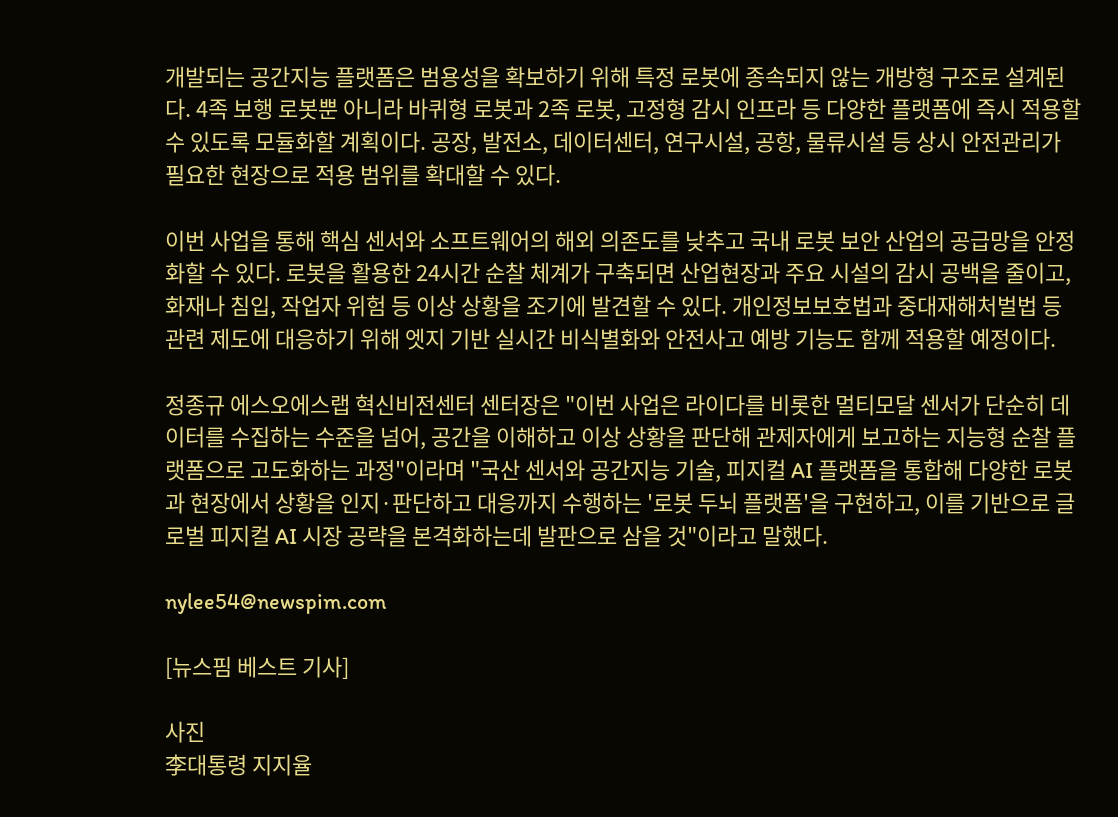개발되는 공간지능 플랫폼은 범용성을 확보하기 위해 특정 로봇에 종속되지 않는 개방형 구조로 설계된다. 4족 보행 로봇뿐 아니라 바퀴형 로봇과 2족 로봇, 고정형 감시 인프라 등 다양한 플랫폼에 즉시 적용할 수 있도록 모듈화할 계획이다. 공장, 발전소, 데이터센터, 연구시설, 공항, 물류시설 등 상시 안전관리가 필요한 현장으로 적용 범위를 확대할 수 있다.

이번 사업을 통해 핵심 센서와 소프트웨어의 해외 의존도를 낮추고 국내 로봇 보안 산업의 공급망을 안정화할 수 있다. 로봇을 활용한 24시간 순찰 체계가 구축되면 산업현장과 주요 시설의 감시 공백을 줄이고, 화재나 침입, 작업자 위험 등 이상 상황을 조기에 발견할 수 있다. 개인정보보호법과 중대재해처벌법 등 관련 제도에 대응하기 위해 엣지 기반 실시간 비식별화와 안전사고 예방 기능도 함께 적용할 예정이다.

정종규 에스오에스랩 혁신비전센터 센터장은 "이번 사업은 라이다를 비롯한 멀티모달 센서가 단순히 데이터를 수집하는 수준을 넘어, 공간을 이해하고 이상 상황을 판단해 관제자에게 보고하는 지능형 순찰 플랫폼으로 고도화하는 과정"이라며 "국산 센서와 공간지능 기술, 피지컬 AI 플랫폼을 통합해 다양한 로봇과 현장에서 상황을 인지·판단하고 대응까지 수행하는 '로봇 두뇌 플랫폼'을 구현하고, 이를 기반으로 글로벌 피지컬 AI 시장 공략을 본격화하는데 발판으로 삼을 것"이라고 말했다.

nylee54@newspim.com

[뉴스핌 베스트 기사]

사진
李대통령 지지율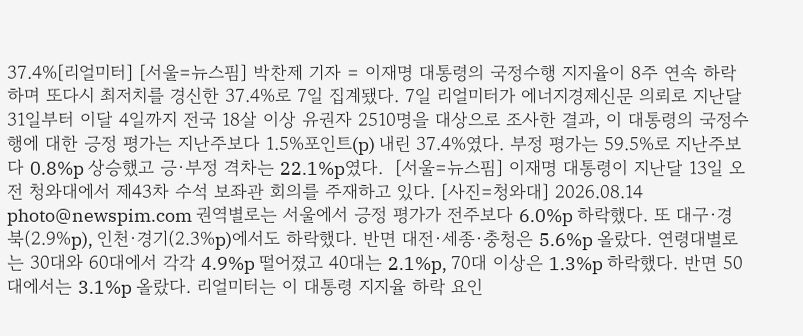37.4%[리얼미터] [서울=뉴스핌] 박찬제 기자 = 이재명 대통령의 국정수행 지지율이 8주 연속 하락하며 또다시 최저치를 경신한 37.4%로 7일 집계됐다. 7일 리얼미터가 에너지경제신문 의뢰로 지난달 31일부터 이달 4일까지 전국 18살 이상 유권자 2510명을 대상으로 조사한 결과, 이 대통령의 국정수행에 대한 긍정 평가는 지난주보다 1.5%포인트(p) 내린 37.4%였다. 부정 평가는 59.5%로 지난주보다 0.8%p 상승했고 긍·부정 격차는 22.1%p였다.  [서울=뉴스핌] 이재명 대통령이 지난달 13일 오전 청와대에서 제43차 수석 보좌관 회의를 주재하고 있다. [사진=청와대] 2026.08.14 photo@newspim.com 권역별로는 서울에서 긍정 평가가 전주보다 6.0%p 하락했다. 또 대구·경북(2.9%p), 인천·경기(2.3%p)에서도 하락했다. 반면 대전·세종·충청은 5.6%p 올랐다. 연령대별로는 30대와 60대에서 각각 4.9%p 떨어졌고 40대는 2.1%p, 70대 이상은 1.3%p 하락했다. 반면 50대에서는 3.1%p 올랐다. 리얼미터는 이 대통령 지지율 하락 요인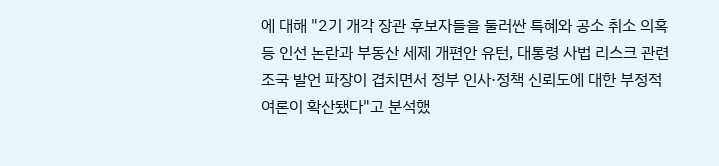에 대해 "2기 개각 장관 후보자들을 둘러싼 특혜와 공소 취소 의혹 등 인선 논란과 부동산 세제 개편안 유턴, 대통령 사법 리스크 관련 조국 발언 파장이 겹치면서 정부 인사·정책 신뢰도에 대한 부정적 여론이 확산됐다"고 분석했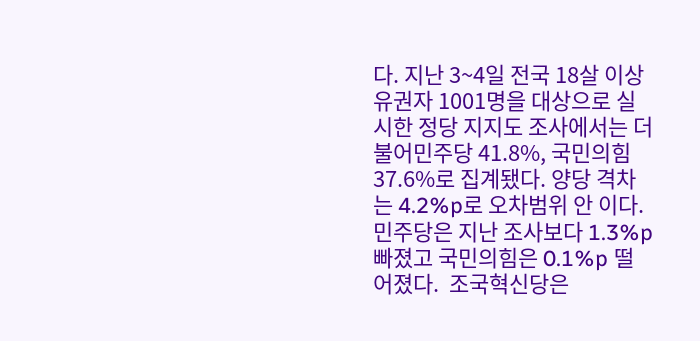다. 지난 3~4일 전국 18살 이상 유권자 1001명을 대상으로 실시한 정당 지지도 조사에서는 더불어민주당 41.8%, 국민의힘 37.6%로 집계됐다. 양당 격차는 4.2%p로 오차범위 안 이다. 민주당은 지난 조사보다 1.3%p 빠졌고 국민의힘은 0.1%p 떨어졌다.  조국혁신당은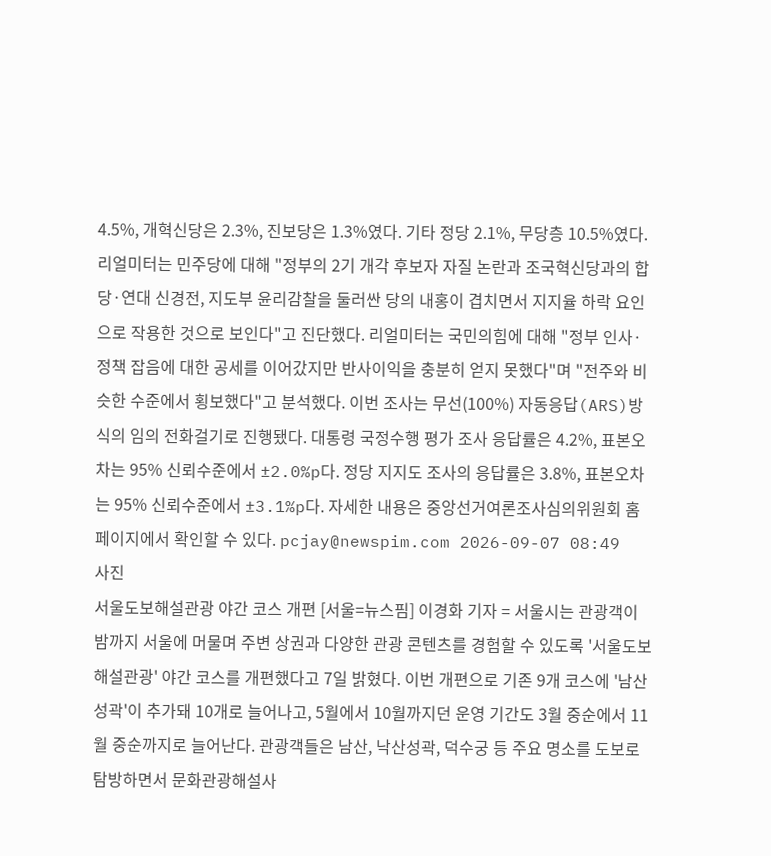4.5%, 개혁신당은 2.3%, 진보당은 1.3%였다. 기타 정당 2.1%, 무당층 10.5%였다. 리얼미터는 민주당에 대해 "정부의 2기 개각 후보자 자질 논란과 조국혁신당과의 합당·연대 신경전, 지도부 윤리감찰을 둘러싼 당의 내홍이 겹치면서 지지율 하락 요인으로 작용한 것으로 보인다"고 진단했다. 리얼미터는 국민의힘에 대해 "정부 인사·정책 잡음에 대한 공세를 이어갔지만 반사이익을 충분히 얻지 못했다"며 "전주와 비슷한 수준에서 횡보했다"고 분석했다. 이번 조사는 무선(100%) 자동응답(ARS)방식의 임의 전화걸기로 진행됐다. 대통령 국정수행 평가 조사 응답률은 4.2%, 표본오차는 95% 신뢰수준에서 ±2.0%p다. 정당 지지도 조사의 응답률은 3.8%, 표본오차는 95% 신뢰수준에서 ±3.1%p다. 자세한 내용은 중앙선거여론조사심의위원회 홈페이지에서 확인할 수 있다. pcjay@newspim.com 2026-09-07 08:49
사진
서울도보해설관광 야간 코스 개편 [서울=뉴스핌] 이경화 기자 = 서울시는 관광객이 밤까지 서울에 머물며 주변 상권과 다양한 관광 콘텐츠를 경험할 수 있도록 '서울도보해설관광' 야간 코스를 개편했다고 7일 밝혔다. 이번 개편으로 기존 9개 코스에 '남산 성곽'이 추가돼 10개로 늘어나고, 5월에서 10월까지던 운영 기간도 3월 중순에서 11월 중순까지로 늘어난다. 관광객들은 남산, 낙산성곽, 덕수궁 등 주요 명소를 도보로 탐방하면서 문화관광해설사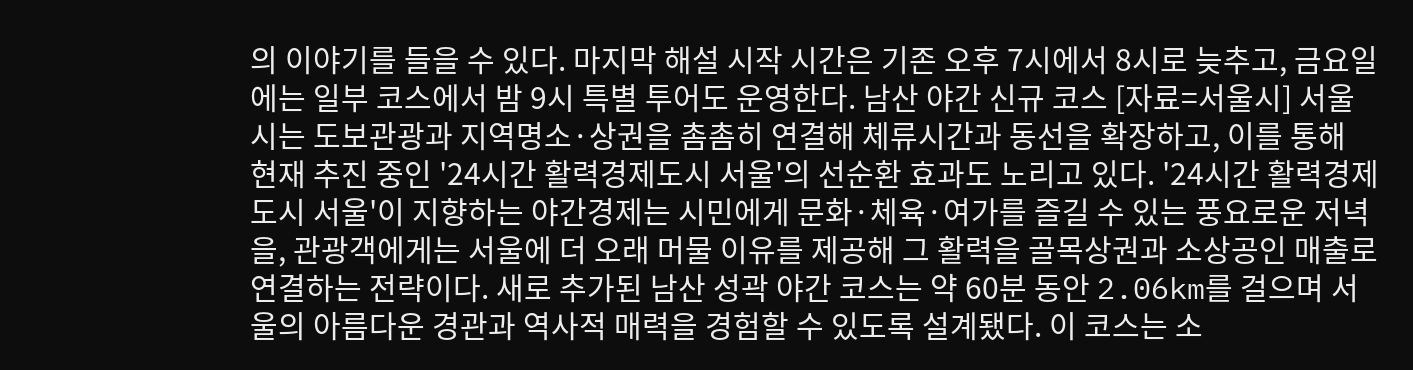의 이야기를 들을 수 있다. 마지막 해설 시작 시간은 기존 오후 7시에서 8시로 늦추고, 금요일에는 일부 코스에서 밤 9시 특별 투어도 운영한다. 남산 야간 신규 코스 [자료=서울시] 서울시는 도보관광과 지역명소·상권을 촘촘히 연결해 체류시간과 동선을 확장하고, 이를 통해 현재 추진 중인 '24시간 활력경제도시 서울'의 선순환 효과도 노리고 있다. '24시간 활력경제도시 서울'이 지향하는 야간경제는 시민에게 문화·체육·여가를 즐길 수 있는 풍요로운 저녁을, 관광객에게는 서울에 더 오래 머물 이유를 제공해 그 활력을 골목상권과 소상공인 매출로 연결하는 전략이다. 새로 추가된 남산 성곽 야간 코스는 약 60분 동안 2.06km를 걸으며 서울의 아름다운 경관과 역사적 매력을 경험할 수 있도록 설계됐다. 이 코스는 소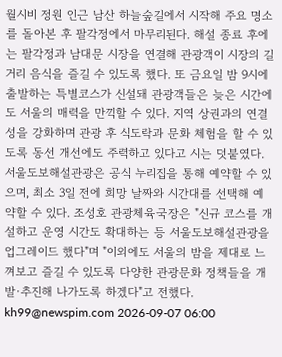월시비 정원 인근 남산 하늘숲길에서 시작해 주요 명소를 돌아본 후 팔각정에서 마무리된다. 해설 종료 후에는 팔각정과 남대문 시장을 연결해 관광객이 시장의 길거리 음식을 즐길 수 있도록 했다. 또 금요일 밤 9시에 출발하는 특별코스가 신설돼 관광객들은 늦은 시간에도 서울의 매력을 만끽할 수 있다. 지역 상권과의 연결성을 강화하며 관광 후 식도락과 문화 체험을 할 수 있도록 동선 개선에도 주력하고 있다고 시는 덧붙였다. 서울도보해설관광은 공식 누리집을 통해 예약할 수 있으며, 최소 3일 전에 희망 날짜와 시간대를 선택해 예약할 수 있다. 조성호 관광체육국장은 "신규 코스를 개설하고 운영 시간도 확대하는 등 서울도보해설관광을 업그레이드 했다"며 "이외에도 서울의 밤을 제대로 느껴보고 즐길 수 있도록 다양한 관광문화 정책들을 개발·추진해 나가도록 하겠다"고 전했다. kh99@newspim.com 2026-09-07 06:00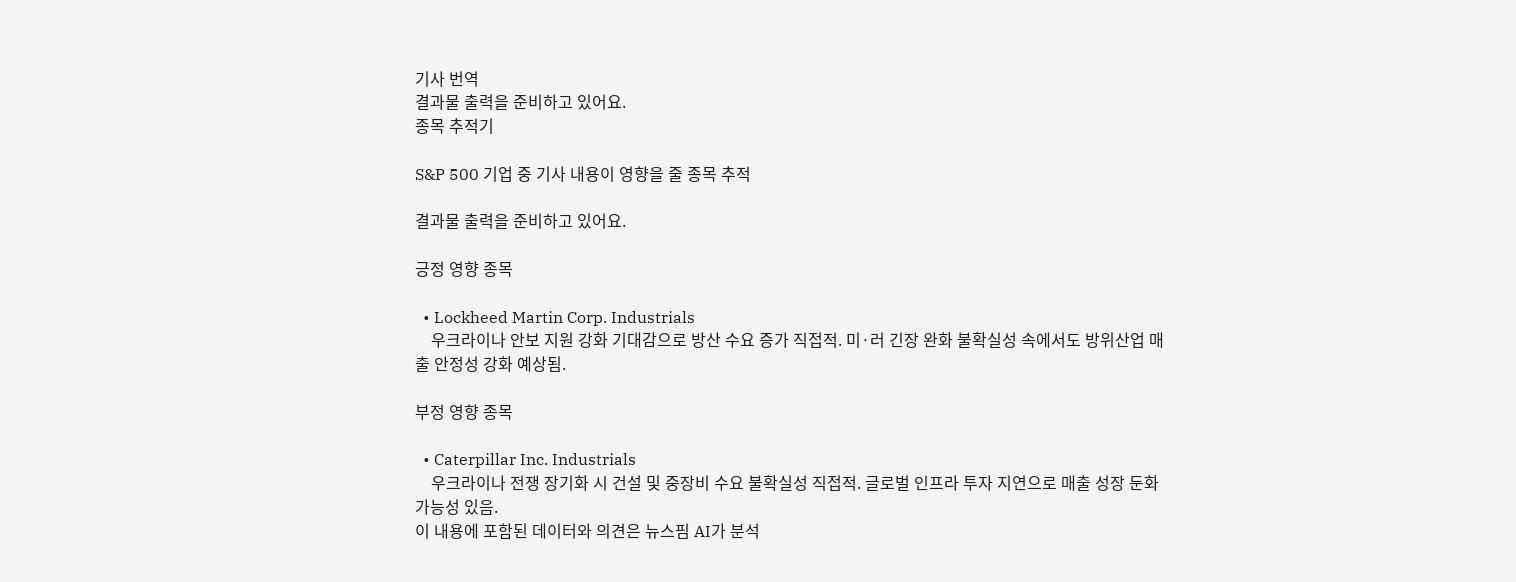기사 번역
결과물 출력을 준비하고 있어요.
종목 추적기

S&P 500 기업 중 기사 내용이 영향을 줄 종목 추적

결과물 출력을 준비하고 있어요.

긍정 영향 종목

  • Lockheed Martin Corp. Industrials
    우크라이나 안보 지원 강화 기대감으로 방산 수요 증가 직접적. 미·러 긴장 완화 불확실성 속에서도 방위산업 매출 안정성 강화 예상됨.

부정 영향 종목

  • Caterpillar Inc. Industrials
    우크라이나 전쟁 장기화 시 건설 및 중장비 수요 불확실성 직접적. 글로벌 인프라 투자 지연으로 매출 성장 둔화 가능성 있음.
이 내용에 포함된 데이터와 의견은 뉴스핌 AI가 분석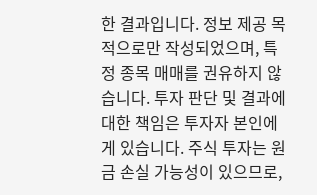한 결과입니다. 정보 제공 목적으로만 작성되었으며, 특정 종목 매매를 권유하지 않습니다. 투자 판단 및 결과에 대한 책임은 투자자 본인에게 있습니다. 주식 투자는 원금 손실 가능성이 있으므로,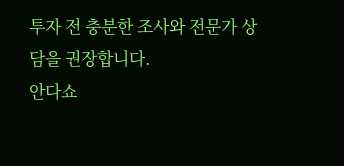투자 전 충분한 조사와 전문가 상담을 권장합니다.
안다쇼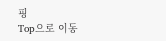핑
Top으로 이동